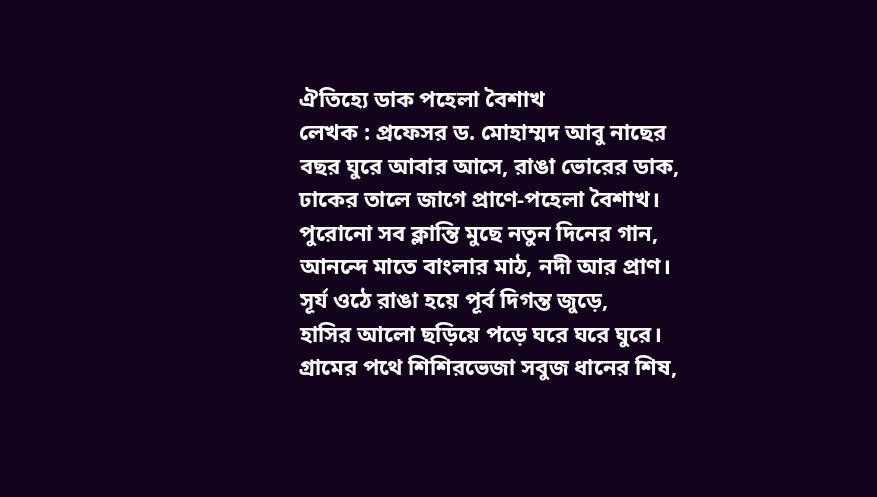ঐতিহ্যে ডাক পহেলা বৈশাখ
লেখক : প্রফেসর ড. মোহাম্মদ আবু নাছের
বছর ঘুরে আবার আসে, রাঙা ভোরের ডাক,
ঢাকের তালে জাগে প্রাণে-পহেলা বৈশাখ।
পুরোনো সব ক্লান্তি মুছে নতুন দিনের গান,
আনন্দে মাতে বাংলার মাঠ, নদী আর প্রাণ।
সূর্য ওঠে রাঙা হয়ে পূর্ব দিগন্ত জুড়ে,
হাসির আলো ছড়িয়ে পড়ে ঘরে ঘরে ঘুরে।
গ্রামের পথে শিশিরভেজা সবুজ ধানের শিষ,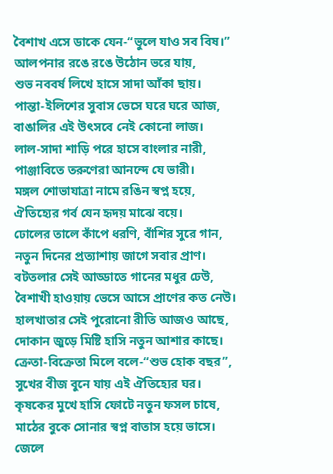বৈশাখ এসে ডাকে যেন-“ভুলে যাও সব বিষ।”
আলপনার রঙে রঙে উঠোন ভরে যায়,
শুভ নববর্ষ লিখে হাসে সাদা আঁকা ছায়।
পান্তা-ইলিশের সুবাস ভেসে ঘরে ঘরে আজ,
বাঙালির এই উৎসবে নেই কোনো লাজ।
লাল-সাদা শাড়ি পরে হাসে বাংলার নারী,
পাঞ্জাবিতে তরুণেরা আনন্দে যে ভারী।
মঙ্গল শোভাযাত্রা নামে রঙিন স্বপ্ন হয়ে,
ঐতিহ্যের গর্ব যেন হৃদয় মাঝে বয়ে।
ঢোলের তালে কাঁপে ধরণি, বাঁশির সুরে গান,
নতুন দিনের প্রত্যাশায় জাগে সবার প্রাণ।
বটতলার সেই আড্ডাতে গানের মধুর ঢেউ,
বৈশাখী হাওয়ায় ভেসে আসে প্রাণের কত নেউ।
হালখাতার সেই পুরোনো রীতি আজও আছে,
দোকান জুড়ে মিষ্টি হাসি নতুন আশার কাছে।
ক্রেতা-বিক্রেতা মিলে বলে-“শুভ হোক বছর”,
সুখের বীজ বুনে যায় এই ঐতিহ্যের ঘর।
কৃষকের মুখে হাসি ফোটে নতুন ফসল চাষে,
মাঠের বুকে সোনার স্বপ্ন বাতাস হয়ে ভাসে।
জেলে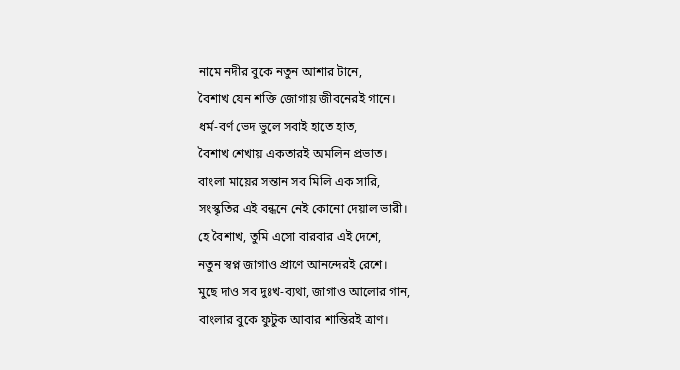নামে নদীর বুকে নতুন আশার টানে,
বৈশাখ যেন শক্তি জোগায় জীবনেরই গানে।
ধর্ম-বর্ণ ভেদ ভুলে সবাই হাতে হাত,
বৈশাখ শেখায় একতারই অমলিন প্রভাত।
বাংলা মায়ের সন্তান সব মিলি এক সারি,
সংস্কৃতির এই বন্ধনে নেই কোনো দেয়াল ভারী।
হে বৈশাখ, তুমি এসো বারবার এই দেশে,
নতুন স্বপ্ন জাগাও প্রাণে আনন্দেরই রেশে।
মুছে দাও সব দুঃখ-ব্যথা, জাগাও আলোর গান,
বাংলার বুকে ফুটুক আবার শান্তিরই ত্রাণ।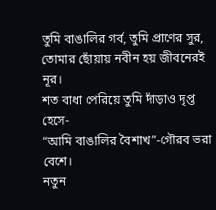তুমি বাঙালির গর্ব, তুমি প্রাণের সুর,
তোমার ছোঁয়ায় নবীন হয় জীবনেরই নূর।
শত বাধা পেরিয়ে তুমি দাঁড়াও দৃপ্ত হেসে-
“আমি বাঙালির বৈশাখ”-গৌরব ভরা বেশে।
নতুন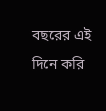বছরের এই দিনে করি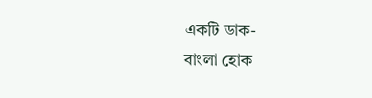একটি ডাক-
বাংলা হোক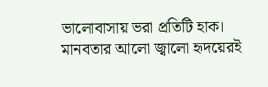ভালোবাসায় ভরা প্রতিটি হাক।
মানবতার আলো জ্বালো হৃদয়েরই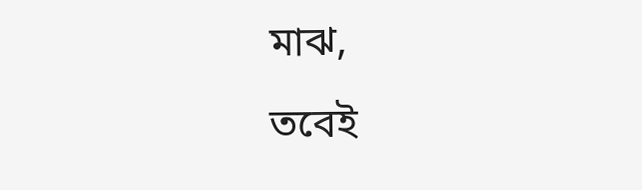মাঝ,
তবেই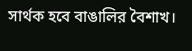সার্থক হবে বাঙালির বৈশাখ।